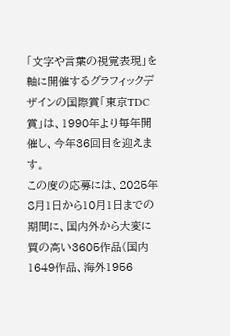「文字や言葉の視覚表現」を軸に開催するグラフィックデザインの国際賞「東京TDC賞」は、1990年より毎年開催し、今年36回目を迎えます。
この度の応募には、2025年8月1日から10月1日までの期間に、国内外から大変に質の高い3605作品(国内1649作品、海外1956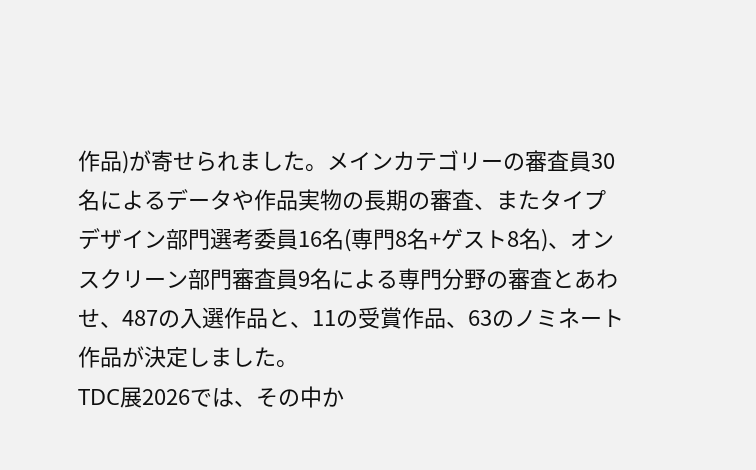作品)が寄せられました。メインカテゴリーの審査員30名によるデータや作品実物の長期の審査、またタイプデザイン部門選考委員16名(専門8名+ゲスト8名)、オンスクリーン部門審査員9名による専門分野の審査とあわせ、487の入選作品と、11の受賞作品、63のノミネート作品が決定しました。
TDC展2026では、その中か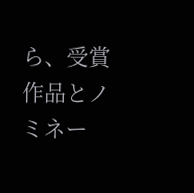ら、受賞作品とノミネー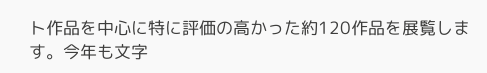ト作品を中心に特に評価の高かった約120作品を展覧します。今年も文字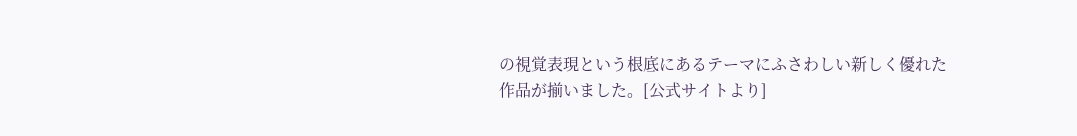の視覚表現という根底にあるテーマにふさわしい新しく優れた作品が揃いました。[公式サイトより]